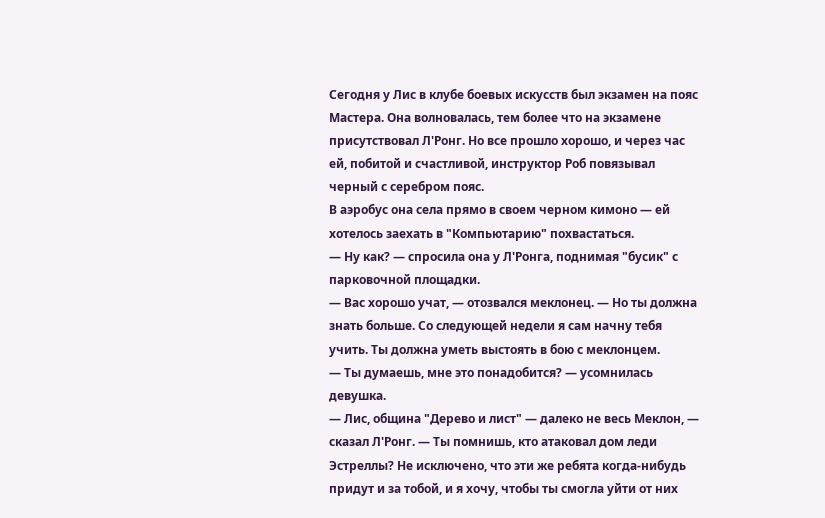Сегодня у Лис в клубе боевых искусств был экзамен на пояс Мастера. Она волновалась, тем более что на экзамене присутствовал Л'Ронг. Но все прошло хорошо, и через час ей, побитой и счастливой, инструктор Роб повязывал черный с серебром пояс.
В аэробус она села прямо в своем черном кимоно — ей хотелось заехать в "Компьютарию" похвастаться.
— Ну как? — спросила она у Л'Ронга, поднимая "бусик" с парковочной площадки.
— Вас хорошо учат, — отозвался меклонец. — Но ты должна знать больше. Со следующей недели я сам начну тебя учить. Ты должна уметь выстоять в бою с меклонцем.
— Ты думаешь, мне это понадобится? — усомнилась девушка.
— Лис, община "Дерево и лист" — далеко не весь Меклон, — сказал Л'Ронг. — Ты помнишь, кто атаковал дом леди Эстреллы? Не исключено, что эти же ребята когда-нибудь придут и за тобой, и я хочу, чтобы ты смогла уйти от них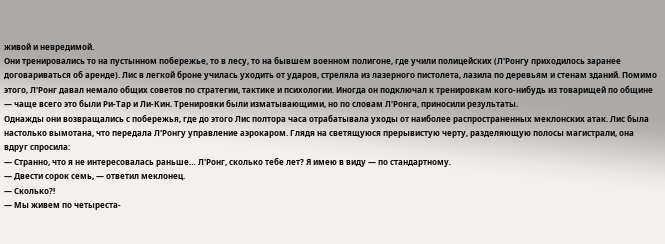живой и невредимой.
Они тренировались то на пустынном побережье, то в лесу, то на бывшем военном полигоне, где учили полицейских (Л'Ронгу приходилось заранее договариваться об аренде). Лис в легкой броне училась уходить от ударов, стреляла из лазерного пистолета, лазила по деревьям и стенам зданий. Помимо этого, Л'Ронг давал немало общих советов по стратегии, тактике и психологии. Иногда он подключал к тренировкам кого-нибудь из товарищей по общине — чаще всего это были Ри-Тар и Ли-Кин. Тренировки были изматывающими, но по словам Л'Ронга, приносили результаты.
Однажды они возвращались с побережья, где до этого Лис полтора часа отрабатывала уходы от наиболее распространенных меклонских атак. Лис была настолько вымотана, что передала Л'Ронгу управление аэрокаром. Глядя на светящуюся прерывистую черту, разделяющую полосы магистрали, она вдруг спросила:
— Странно, что я не интересовалась раньше… Л'Ронг, сколько тебе лет? Я имею в виду — по стандартному.
— Двести сорок семь, — ответил меклонец.
— Сколько?!
— Мы живем по четыреста-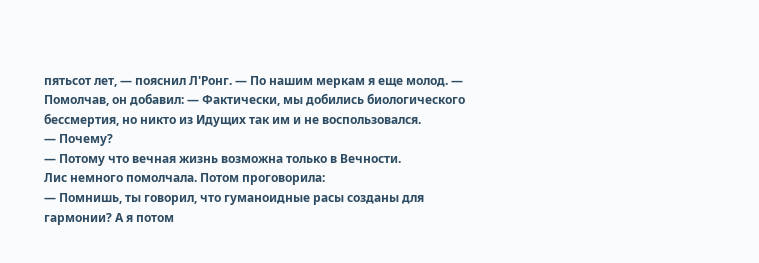пятьсот лет, — пояснил Л'Ронг. — По нашим меркам я еще молод. — Помолчав, он добавил: — Фактически, мы добились биологического бессмертия, но никто из Идущих так им и не воспользовался.
— Почему?
— Потому что вечная жизнь возможна только в Вечности.
Лис немного помолчала. Потом проговорила:
— Помнишь, ты говорил, что гуманоидные расы созданы для гармонии? А я потом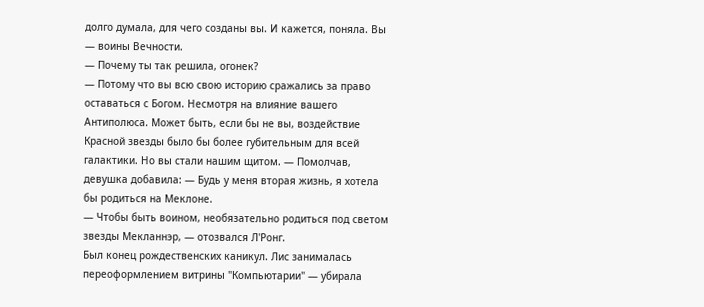долго думала, для чего созданы вы. И кажется, поняла. Вы — воины Вечности.
— Почему ты так решила, огонек?
— Потому что вы всю свою историю сражались за право оставаться с Богом. Несмотря на влияние вашего Антиполюса. Может быть, если бы не вы, воздействие Красной звезды было бы более губительным для всей галактики. Но вы стали нашим щитом. — Помолчав, девушка добавила: — Будь у меня вторая жизнь, я хотела бы родиться на Меклоне.
— Чтобы быть воином, необязательно родиться под светом звезды Мекланнэр, — отозвался Л'Ронг.
Был конец рождественских каникул. Лис занималась переоформлением витрины "Компьютарии" — убирала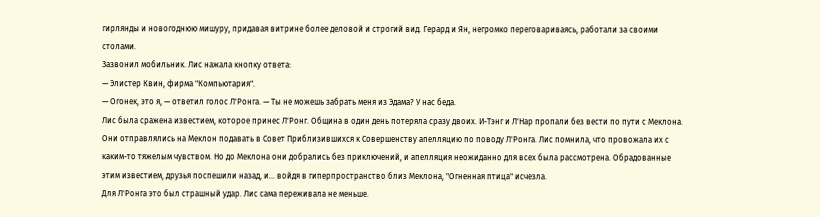гирлянды и новогоднюю мишуру, придавая витрине более деловой и строгий вид. Герард и Ян, негромко переговариваясь, работали за своими столами.
Зазвонил мобильник. Лис нажала кнопку ответа:
— Элистер Квин, фирма "Компьютария".
— Огонек, это я, — ответил голос Л'Ронга. — Ты не можешь забрать меня из Эдама? У нас беда.
Лис была сражена известием, которое принес Л'Ронг. Община в один день потеряла сразу двоих. И-Тэнг и Л'Нар пропали без вести по пути с Меклона.
Они отправлялись на Меклон подавать в Совет Приблизившихся к Совершенству апелляцию по поводу Л'Ронга. Лис помнила, что провожала их с каким-то тяжелым чувством. Но до Меклона они добрались без приключений, и апелляция неожиданно для всех была рассмотрена. Обрадованные этим известием, друзья поспешили назад, и… войдя в гиперпространство близ Меклона, "Огненная птица" исчезла.
Для Л'Ронга это был страшный удар. Лис сама переживала не меньше.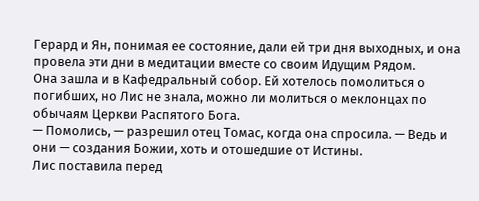Герард и Ян, понимая ее состояние, дали ей три дня выходных, и она провела эти дни в медитации вместе со своим Идущим Рядом.
Она зашла и в Кафедральный собор. Ей хотелось помолиться о погибших, но Лис не знала, можно ли молиться о меклонцах по обычаям Церкви Распятого Бога.
— Помолись, — разрешил отец Томас, когда она спросила. — Ведь и они — создания Божии, хоть и отошедшие от Истины.
Лис поставила перед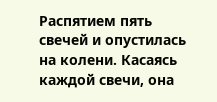Распятием пять свечей и опустилась на колени. Касаясь каждой свечи, она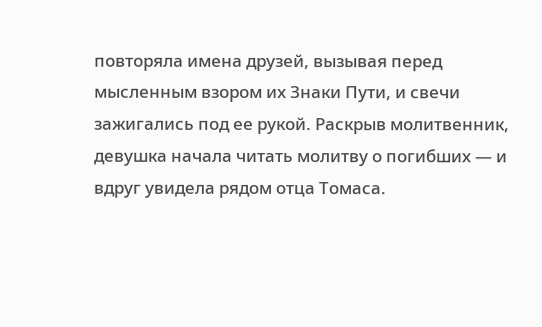повторяла имена друзей, вызывая перед мысленным взором их Знаки Пути, и свечи зажигались под ее рукой. Раскрыв молитвенник, девушка начала читать молитву о погибших — и вдруг увидела рядом отца Томаса.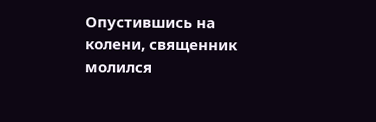Опустившись на колени, священник молился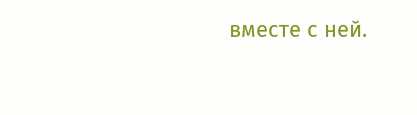вместе с ней.